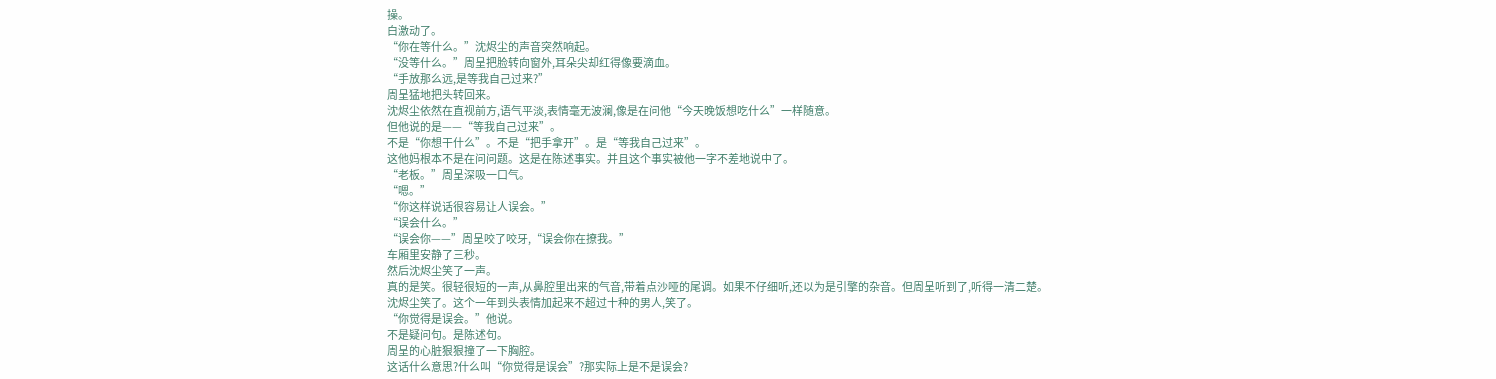操。
白激动了。
“你在等什么。”沈烬尘的声音突然响起。
“没等什么。”周呈把脸转向窗外,耳朵尖却红得像要滴血。
“手放那么远,是等我自己过来?”
周呈猛地把头转回来。
沈烬尘依然在直视前方,语气平淡,表情毫无波澜,像是在问他“今天晚饭想吃什么”一样随意。
但他说的是——“等我自己过来”。
不是“你想干什么”。不是“把手拿开”。是“等我自己过来”。
这他妈根本不是在问问题。这是在陈述事实。并且这个事实被他一字不差地说中了。
“老板。”周呈深吸一口气。
“嗯。”
“你这样说话很容易让人误会。”
“误会什么。”
“误会你——”周呈咬了咬牙,“误会你在撩我。”
车厢里安静了三秒。
然后沈烬尘笑了一声。
真的是笑。很轻很短的一声,从鼻腔里出来的气音,带着点沙哑的尾调。如果不仔细听,还以为是引擎的杂音。但周呈听到了,听得一清二楚。
沈烬尘笑了。这个一年到头表情加起来不超过十种的男人,笑了。
“你觉得是误会。”他说。
不是疑问句。是陈述句。
周呈的心脏狠狠撞了一下胸腔。
这话什么意思?什么叫“你觉得是误会”?那实际上是不是误会?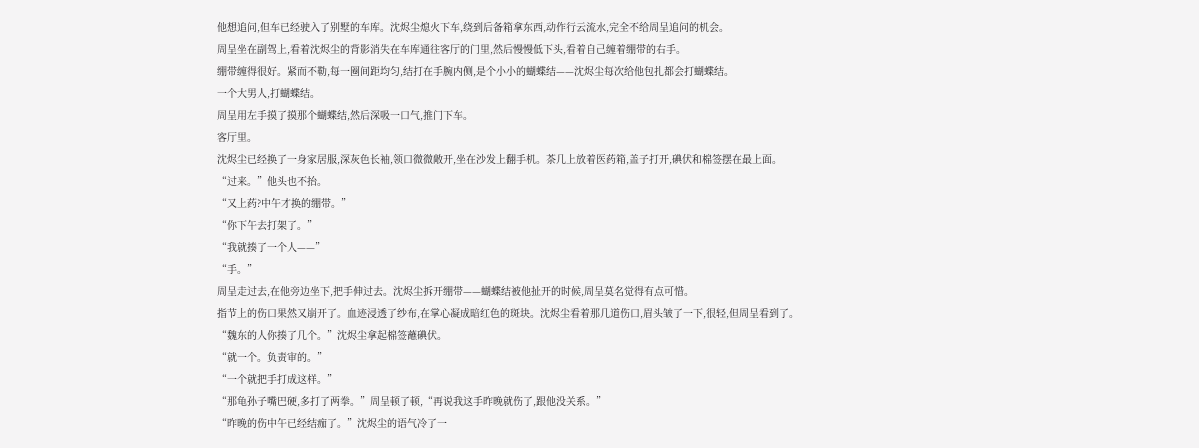他想追问,但车已经驶入了别墅的车库。沈烬尘熄火下车,绕到后备箱拿东西,动作行云流水,完全不给周呈追问的机会。
周呈坐在副驾上,看着沈烬尘的背影消失在车库通往客厅的门里,然后慢慢低下头,看着自己缠着绷带的右手。
绷带缠得很好。紧而不勒,每一圈间距均匀,结打在手腕内侧,是个小小的蝴蝶结——沈烬尘每次给他包扎都会打蝴蝶结。
一个大男人,打蝴蝶结。
周呈用左手摸了摸那个蝴蝶结,然后深吸一口气,推门下车。
客厅里。
沈烬尘已经换了一身家居服,深灰色长袖,领口微微敞开,坐在沙发上翻手机。茶几上放着医药箱,盖子打开,碘伏和棉签摆在最上面。
“过来。”他头也不抬。
“又上药?中午才换的绷带。”
“你下午去打架了。”
“我就揍了一个人——”
“手。”
周呈走过去,在他旁边坐下,把手伸过去。沈烬尘拆开绷带——蝴蝶结被他扯开的时候,周呈莫名觉得有点可惜。
指节上的伤口果然又崩开了。血迹浸透了纱布,在掌心凝成暗红色的斑块。沈烬尘看着那几道伤口,眉头皱了一下,很轻,但周呈看到了。
“魏东的人你揍了几个。”沈烬尘拿起棉签蘸碘伏。
“就一个。负责审的。”
“一个就把手打成这样。”
“那龟孙子嘴巴硬,多打了两拳。”周呈顿了顿,“再说我这手昨晚就伤了,跟他没关系。”
“昨晚的伤中午已经结痂了。”沈烬尘的语气冷了一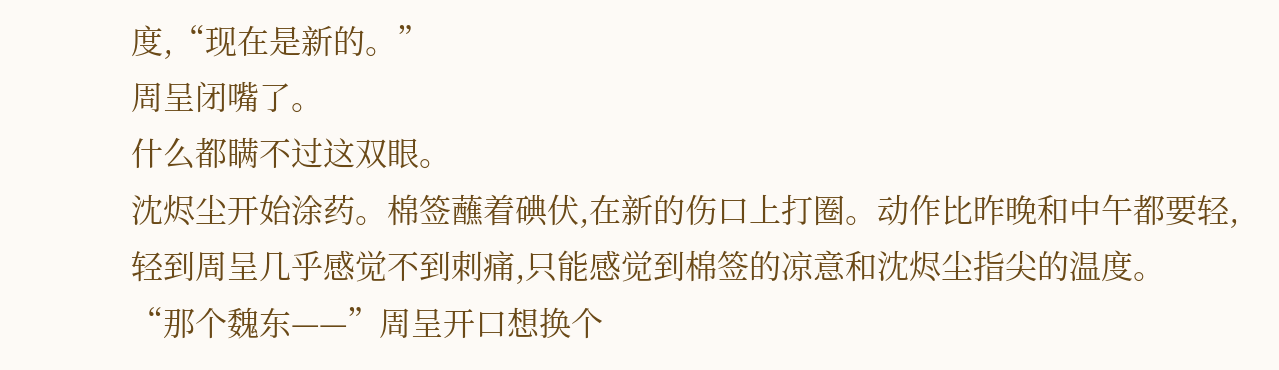度,“现在是新的。”
周呈闭嘴了。
什么都瞒不过这双眼。
沈烬尘开始涂药。棉签蘸着碘伏,在新的伤口上打圈。动作比昨晚和中午都要轻,轻到周呈几乎感觉不到刺痛,只能感觉到棉签的凉意和沈烬尘指尖的温度。
“那个魏东——”周呈开口想换个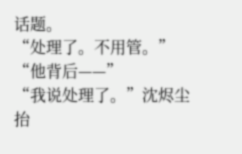话题。
“处理了。不用管。”
“他背后——”
“我说处理了。”沈烬尘抬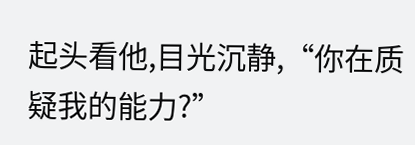起头看他,目光沉静,“你在质疑我的能力?”